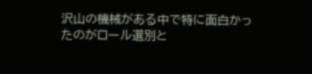沢山の機械がある中で特に面白かったのがロール選別と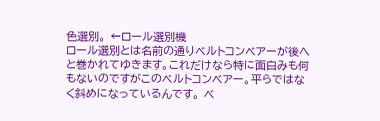色選別。 ←ロール選別機
ロール選別とは名前の通りベルトコンベアーが後へと巻かれてゆきます。これだけなら特に面白みも何もないのですがこのベルトコンベアー。平らではなく斜めになっているんです。 ベ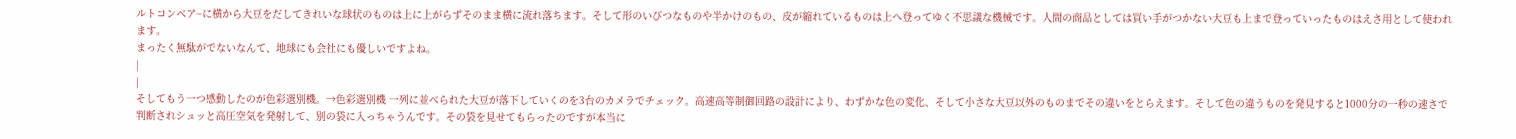ルトコンベア−に横から大豆をだしてきれいな球状のものは上に上がらずそのまま横に流れ落ちます。そして形のいびつなものや半かけのもの、皮が縮れているものは上へ登ってゆく不思議な機械です。人間の商品としては買い手がつかない大豆も上まで登っていったものはえさ用として使われます。
まったく無駄がでないなんて、地球にも会社にも優しいですよね。
|
|
そしてもう一つ感動したのが色彩選別機。→色彩選別機 一列に並べられた大豆が落下していくのを3台のカメラでチェック。高速高等制御回路の設計により、わずかな色の変化、そして小さな大豆以外のものまでその違いをとらえます。そして色の違うものを発見すると1000分の一秒の速さで判断されシュッと高圧空気を発射して、別の袋に入っちゃうんです。その袋を見せてもらったのですが本当に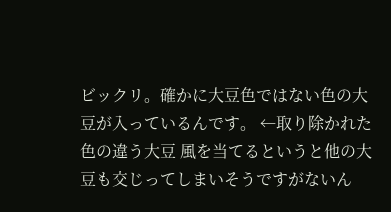ビックリ。確かに大豆色ではない色の大豆が入っているんです。 ←取り除かれた色の違う大豆 風を当てるというと他の大豆も交じってしまいそうですがないん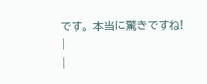です。 本当に驚きですね!
|
|